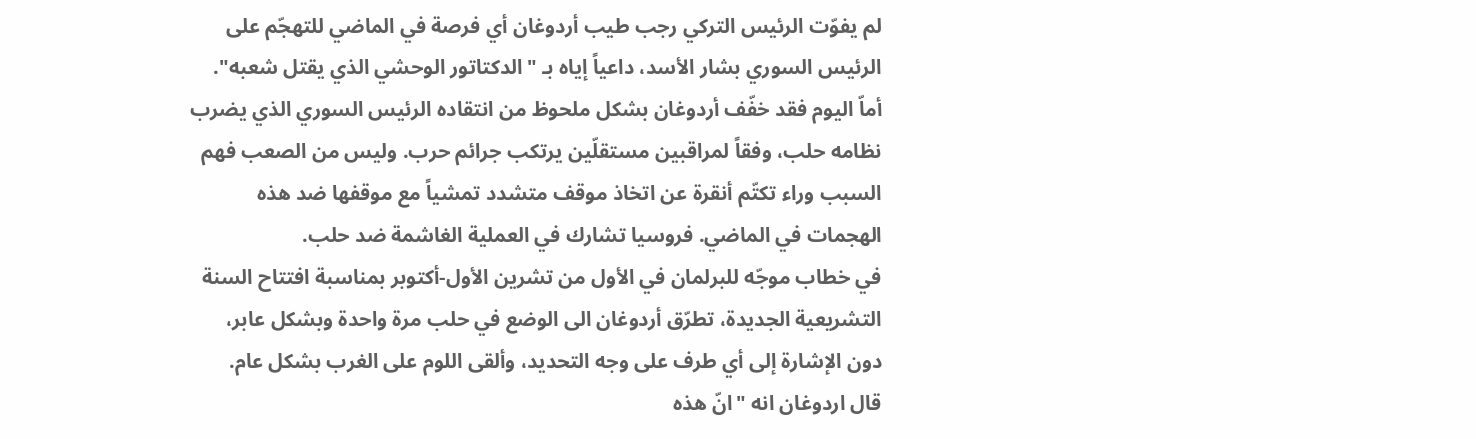لم يفوّت الرئيس التركي رجب طيب أردوغان أي فرصة في الماضي للتهجّم على الرئيس السوري بشار الأسد، داعياً إياه بـ "الدكتاتور الوحشي الذي يقتل شعبه". أماّ اليوم فقد خفّف أردوغان بشكل ملحوظ من انتقاده الرئيس السوري الذي يضرب نظامه حلب، وفقاً لمراقبين مستقلّين يرتكب جرائم حرب. وليس من الصعب فهم السبب وراء تكتّم أنقرة عن اتخاذ موقف متشدد تمشياً مع موقفها ضد هذه الهجمات في الماضي. فروسيا تشارك في العملية الغاشمة ضد حلب.
في خطاب موجّه للبرلمان في الأول من تشرين الأول-أكتوبر بمناسبة افتتاح السنة التشريعية الجديدة، تطرّق أردوغان الى الوضع في حلب مرة واحدة وبشكل عابر، دون الإشارة إلى أي طرف على وجه التحديد، وألقى اللوم على الغرب بشكل عام.
قال اردوغان انه "انّ هذه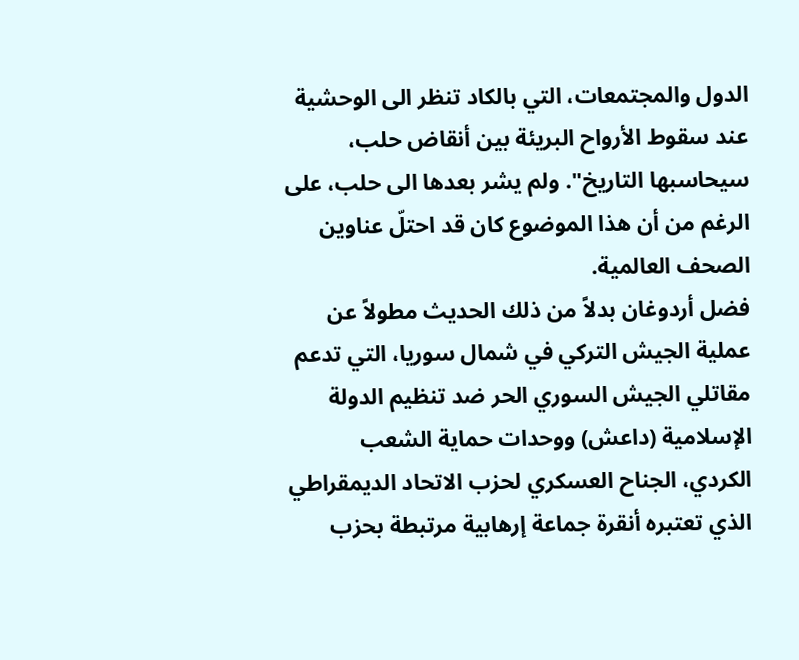الدول والمجتمعات، التي بالكاد تنظر الى الوحشية عند سقوط الأرواح البريئة بين أنقاض حلب، سيحاسبها التاريخ". ولم يشر بعدها الى حلب، على الرغم من أن هذا الموضوع كان قد احتلّ عناوين الصحف العالمية.
فضل أردوغان بدلاً من ذلك الحديث مطولاً عن عملية الجيش التركي في شمال سوريا، التي تدعم مقاتلي الجيش السوري الحر ضد تنظيم الدولة الإسلامية (داعش) ووحدات حماية الشعب الكردي، الجناح العسكري لحزب الاتحاد الديمقراطي الذي تعتبره أنقرة جماعة إرهابية مرتبطة بحزب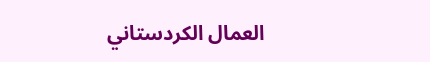العمال الكردستاني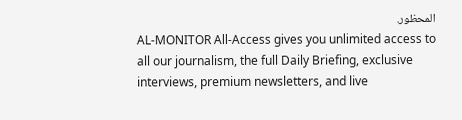المحظور.
AL-MONITOR All-Access gives you unlimited access to all our journalism, the full Daily Briefing, exclusive interviews, premium newsletters, and live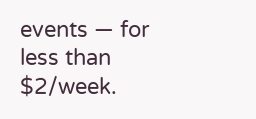events — for less than $2/week.